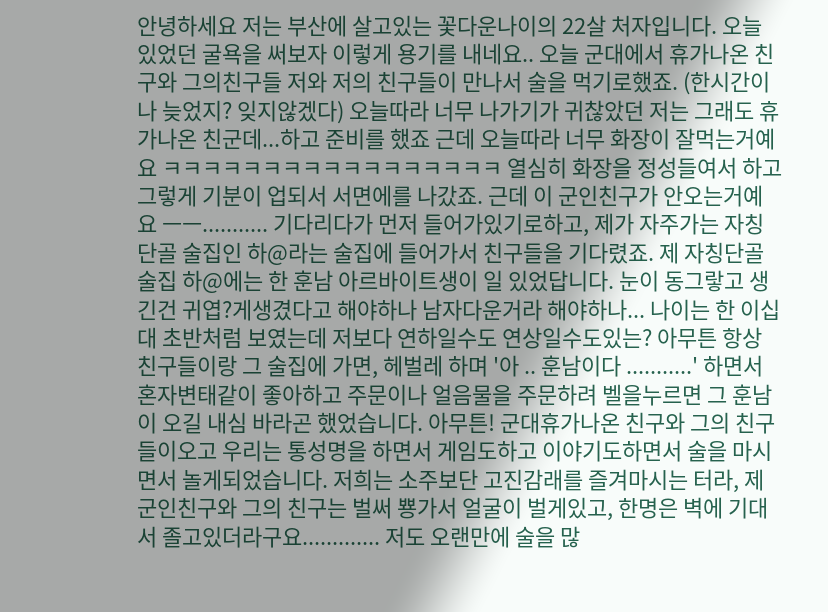안녕하세요 저는 부산에 살고있는 꽃다운나이의 22살 처자입니다. 오늘 있었던 굴욕을 써보자 이렇게 용기를 내네요.. 오늘 군대에서 휴가나온 친구와 그의친구들 저와 저의 친구들이 만나서 술을 먹기로했죠. (한시간이나 늦었지? 잊지않겠다) 오늘따라 너무 나가기가 귀찮았던 저는 그래도 휴가나온 친군데...하고 준비를 했죠 근데 오늘따라 너무 화장이 잘먹는거예요 ㅋㅋㅋㅋㅋㅋㅋㅋㅋㅋㅋㅋㅋㅋㅋㅋㅋ 열심히 화장을 정성들여서 하고 그렇게 기분이 업되서 서면에를 나갔죠. 근데 이 군인친구가 안오는거예요 ㅡㅡ........... 기다리다가 먼저 들어가있기로하고, 제가 자주가는 자칭 단골 술집인 하@라는 술집에 들어가서 친구들을 기다렸죠. 제 자칭단골술집 하@에는 한 훈남 아르바이트생이 일 있었답니다. 눈이 동그랗고 생긴건 귀엽?게생겼다고 해야하나 남자다운거라 해야하나... 나이는 한 이십대 초반처럼 보였는데 저보다 연하일수도 연상일수도있는? 아무튼 항상 친구들이랑 그 술집에 가면, 헤벌레 하며 '아 .. 훈남이다 ...........' 하면서 혼자변태같이 좋아하고 주문이나 얼음물을 주문하려 벨을누르면 그 훈남이 오길 내심 바라곤 했었습니다. 아무튼! 군대휴가나온 친구와 그의 친구들이오고 우리는 통성명을 하면서 게임도하고 이야기도하면서 술을 마시면서 놀게되었습니다. 저희는 소주보단 고진감래를 즐겨마시는 터라, 제 군인친구와 그의 친구는 벌써 뿅가서 얼굴이 벌게있고, 한명은 벽에 기대서 졸고있더라구요............. 저도 오랜만에 술을 많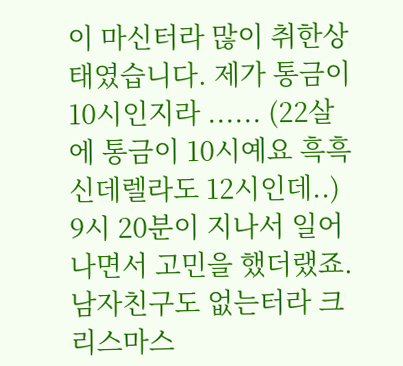이 마신터라 많이 취한상태였습니다. 제가 통금이 10시인지라 ...... (22살에 통금이 10시예요 흑흑 신데렐라도 12시인데..) 9시 20분이 지나서 일어나면서 고민을 했더랬죠. 남자친구도 없는터라 크리스마스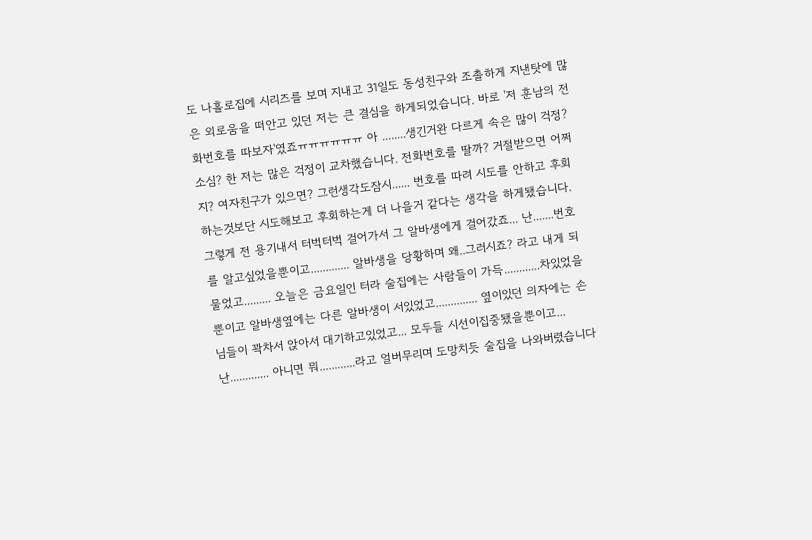도 나홀로집에 시리즈를 보며 지내고 31일도 동성친구와 조촐하게 지낸탓에 많은 외로움을 떠안고 있던 저는 큰 결심을 하게되었습니다. 바로 '저 훈남의 전화번호를 따보자'였죠ㅠㅠㅠㅠㅠㅠ 아 ........생긴거완 다르게 속은 많이 걱정? 소심? 한 저는 많은 걱정이 교차했습니다. 전화번호를 딸까? 거절받으면 어쩌지? 여자친구가 있으면? 그런생각도잠시...... 번호를 따려 시도를 안하고 후회하는것보단 시도해보고 후회하는게 더 나을거 같다는 생각을 하게됐습니다. 그렇게 전 용기내서 터벅터벅 걸어가서 그 알바생에게 걸어갔죠... 난.......번호를 알고싶었을뿐이고............. 알바생을 당황하며 왜..그러시죠? 라고 내게 되물었고......... 오늘은 금요일인 터라 술집에는 사람들이 가득............차있었을뿐이고 알바생옆에는 다른 알바생이 서있었고.............. 옆이있던 의자에는 손님들이 꽉차서 앉아서 대기하고있었고... 모두들 시선이집중됐을뿐이고... 난............. 아니면 뭐............라고 얼버무리며 도망치듯 술집을 나와버렸습니다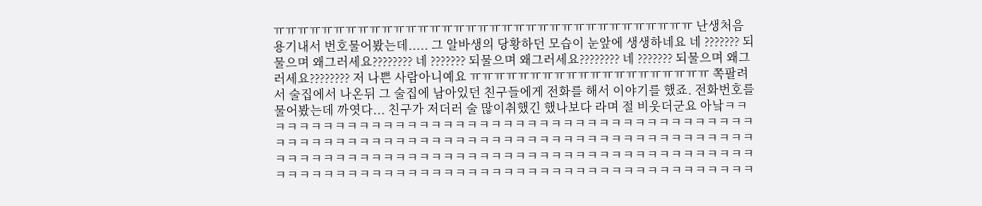ㅠㅠㅠㅠㅠㅠㅠㅠㅠㅠㅠㅠㅠㅠㅠㅠㅠㅠㅠㅠㅠㅠㅠㅠㅠㅠㅠㅠㅠㅠㅠㅠㅠㅠㅠ 난생처음 용기내서 번호물어봤는데..... 그 알바생의 당황하던 모습이 눈앞에 생생하네요 네 ??????? 되물으며 왜그러세요???????? 네 ??????? 되물으며 왜그러세요???????? 네 ??????? 되물으며 왜그러세요???????? 저 나쁜 사람아니예요 ㅠㅠㅠㅠㅠㅠㅠㅠㅠㅠㅠㅠㅠㅠㅠㅠㅠㅠㅠㅠ 쪽팔려서 술집에서 나온뒤 그 술집에 남아있던 친구들에게 전화를 해서 이야기를 했죠. 전화번호를 물어봤는데 까엿다... 친구가 저더러 술 많이취했긴 했나보다 라며 절 비웃더군요 아낰ㅋㅋㅋㅋㅋㅋㅋㅋㅋㅋㅋㅋㅋㅋㅋㅋㅋㅋㅋㅋㅋㅋㅋㅋㅋㅋㅋㅋㅋㅋㅋㅋㅋㅋㅋㅋㅋㅋㅋㅋㅋㅋㅋㅋㅋㅋㅋㅋㅋㅋㅋㅋㅋㅋㅋㅋㅋㅋㅋㅋㅋㅋㅋㅋㅋㅋㅋㅋㅋㅋㅋㅋㅋㅋㅋㅋㅋㅋㅋㅋㅋㅋㅋㅋㅋㅋㅋㅋㅋㅋㅋㅋㅋㅋㅋㅋㅋㅋㅋㅋㅋㅋㅋㅋㅋㅋㅋㅋㅋㅋㅋㅋㅋㅋㅋㅋㅋㅋㅋㅋㅋㅋㅋㅋㅋㅋㅋㅋㅋㅋㅋㅋㅋㅋㅋㅋㅋㅋㅋㅋㅋㅋㅋㅋㅋㅋㅋㅋㅋㅋㅋㅋㅋㅋㅋㅋㅋㅋㅋㅋㅋㅋ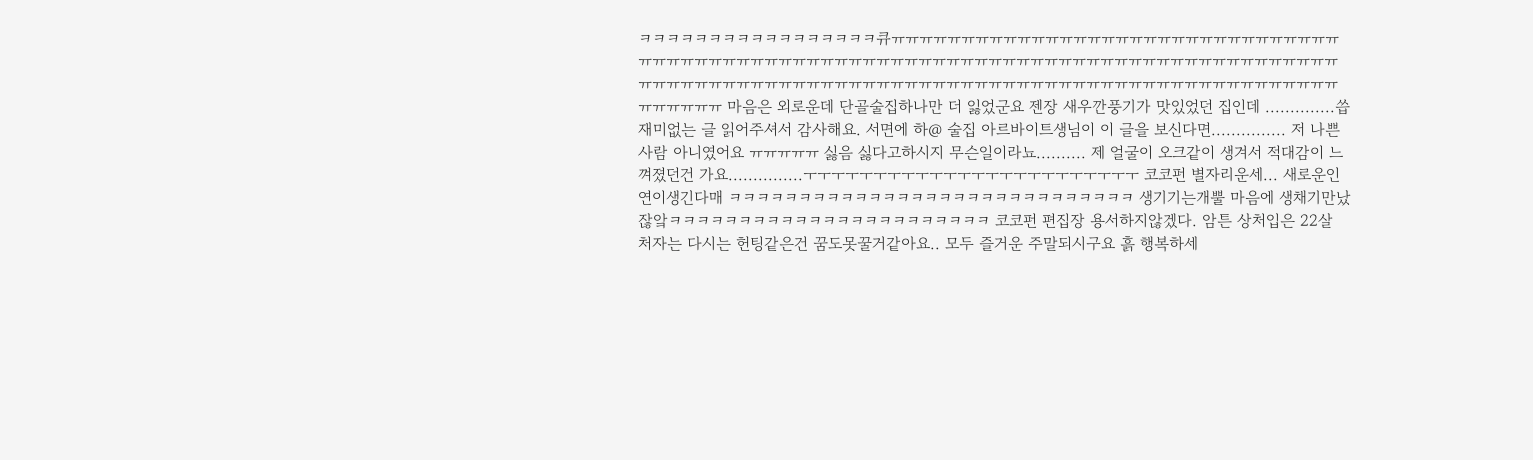ㅋㅋㅋㅋㅋㅋㅋㅋㅋㅋㅋㅋㅋㅋㅋㅋㅋ큐ㅠㅠㅠㅠㅠㅠㅠㅠㅠㅠㅠㅠㅠㅠㅠㅠㅠㅠㅠㅠㅠㅠㅠㅠㅠㅠㅠㅠㅠㅠㅠㅠㅠㅠㅠㅠㅠㅠㅠㅠㅠㅠㅠㅠㅠㅠㅠㅠㅠㅠㅠㅠㅠㅠㅠㅠㅠㅠㅠㅠㅠㅠㅠㅠㅠㅠㅠㅠㅠㅠㅠㅠㅠㅠㅠㅠㅠㅠㅠㅠㅠㅠㅠㅠㅠㅠㅠㅠㅠㅠㅠㅠㅠㅠㅠㅠㅠㅠㅠㅠㅠㅠㅠㅠㅠㅠㅠㅠㅠㅠㅠㅠㅠㅠㅠㅠㅠㅠㅠㅠㅠㅠㅠㅠㅠㅠㅠㅠㅠㅠㅠㅠㅠㅠㅠㅠㅠㅠ 마음은 외로운데 단골술집하나만 더 잃었군요 젠장 새우깐풍기가 맛있었던 집인데 ..............씁 재미없는 글 읽어주셔서 감사해요. 서면에 하@ 술집 아르바이트생님이 이 글을 보신다면............... 저 나쁜사람 아니였어요 ㅠㅠㅠㅠㅠ 싫음 싫다고하시지 무슨일이라뇨.......... 제 얼굴이 오크같이 생겨서 적대감이 느껴졌던건 가요...............ㅜㅜㅜㅜㅜㅜㅜㅜㅜㅜㅜㅜㅜㅜㅜㅜㅜㅜㅜㅜㅜㅜㅜㅜ 코코펀 별자리운세... 새로운인연이생긴다매 ㅋㅋㅋㅋㅋㅋㅋㅋㅋㅋㅋㅋㅋㅋㅋㅋㅋㅋㅋㅋㅋㅋㅋㅋㅋㅋㅋㅋㅋ 생기기는개뿔 마음에 생채기만났잖앜ㅋㅋㅋㅋㅋㅋㅋㅋㅋㅋㅋㅋㅋㅋㅋㅋㅋㅋㅋㅋㅋㅋㅋ 코코펀 편집장 용서하지않겠다. 암튼 상처입은 22살 처자는 다시는 헌팅같은건 꿈도못꿀거같아요.. 모두 즐거운 주말되시구요 흙 행복하세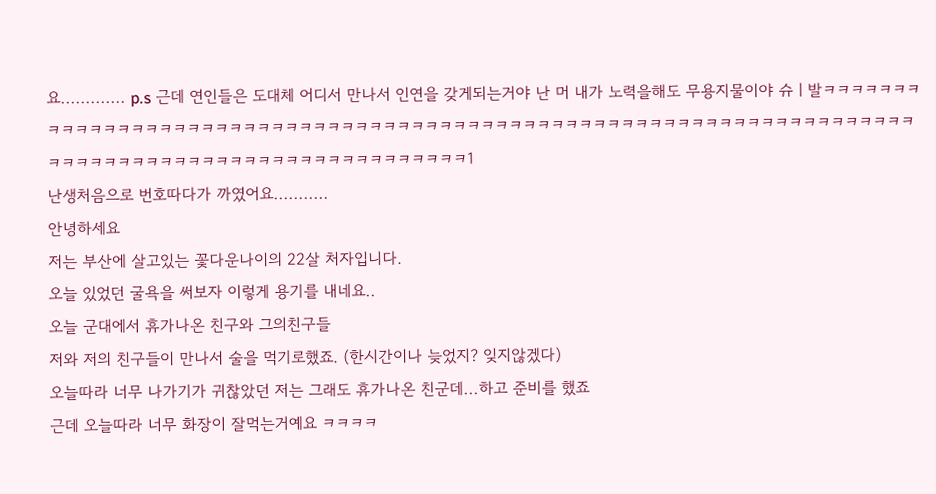요............. p.s 근데 연인들은 도대체 어디서 만나서 인연을 갖게되는거야 난 머 내가 노력을해도 무용지물이야 슈ㅣ발ㅋㅋㅋㅋㅋㅋㅋㅋㅋㅋㅋㅋㅋㅋㅋㅋㅋㅋㅋㅋㅋㅋㅋㅋㅋㅋㅋㅋㅋㅋㅋㅋㅋㅋㅋㅋㅋㅋㅋㅋㅋㅋㅋㅋㅋㅋㅋㅋㅋㅋㅋㅋㅋㅋㅋㅋㅋㅋㅋㅋㅋㅋㅋㅋㅋㅋㅋㅋㅋㅋㅋㅋㅋㅋㅋㅋㅋㅋㅋㅋㅋㅋㅋㅋㅋㅋㅋㅋㅋㅋㅋㅋㅋㅋㅋㅋㅋㅋㅋ1
난생처음으로 번호따다가 까였어요...........
안녕하세요
저는 부산에 살고있는 꽃다운나이의 22살 처자입니다.
오늘 있었던 굴욕을 써보자 이렇게 용기를 내네요..
오늘 군대에서 휴가나온 친구와 그의친구들
저와 저의 친구들이 만나서 술을 먹기로했죠. (한시간이나 늦었지? 잊지않겠다)
오늘따라 너무 나가기가 귀찮았던 저는 그래도 휴가나온 친군데...하고 준비를 했죠
근데 오늘따라 너무 화장이 잘먹는거예요 ㅋㅋㅋㅋ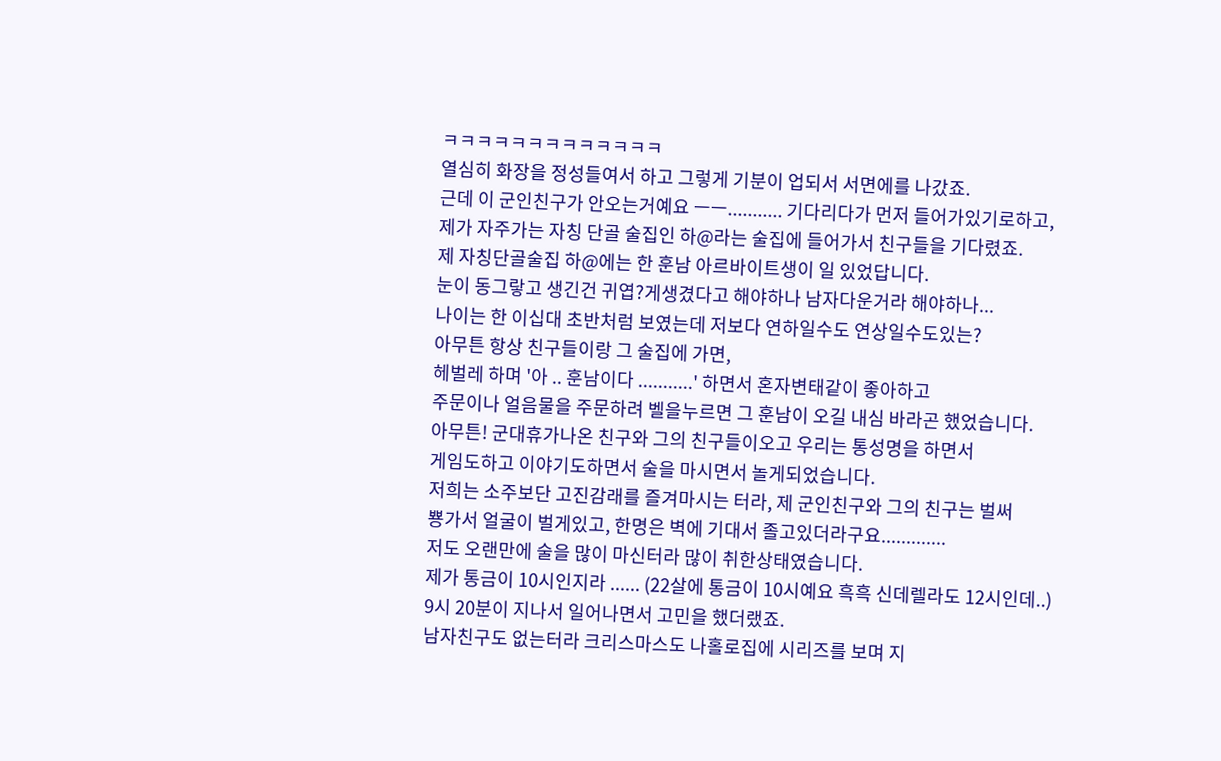ㅋㅋㅋㅋㅋㅋㅋㅋㅋㅋㅋㅋㅋ
열심히 화장을 정성들여서 하고 그렇게 기분이 업되서 서면에를 나갔죠.
근데 이 군인친구가 안오는거예요 ㅡㅡ........... 기다리다가 먼저 들어가있기로하고,
제가 자주가는 자칭 단골 술집인 하@라는 술집에 들어가서 친구들을 기다렸죠.
제 자칭단골술집 하@에는 한 훈남 아르바이트생이 일 있었답니다.
눈이 동그랗고 생긴건 귀엽?게생겼다고 해야하나 남자다운거라 해야하나...
나이는 한 이십대 초반처럼 보였는데 저보다 연하일수도 연상일수도있는?
아무튼 항상 친구들이랑 그 술집에 가면,
헤벌레 하며 '아 .. 훈남이다 ...........' 하면서 혼자변태같이 좋아하고
주문이나 얼음물을 주문하려 벨을누르면 그 훈남이 오길 내심 바라곤 했었습니다.
아무튼! 군대휴가나온 친구와 그의 친구들이오고 우리는 통성명을 하면서
게임도하고 이야기도하면서 술을 마시면서 놀게되었습니다.
저희는 소주보단 고진감래를 즐겨마시는 터라, 제 군인친구와 그의 친구는 벌써
뿅가서 얼굴이 벌게있고, 한명은 벽에 기대서 졸고있더라구요.............
저도 오랜만에 술을 많이 마신터라 많이 취한상태였습니다.
제가 통금이 10시인지라 ...... (22살에 통금이 10시예요 흑흑 신데렐라도 12시인데..)
9시 20분이 지나서 일어나면서 고민을 했더랬죠.
남자친구도 없는터라 크리스마스도 나홀로집에 시리즈를 보며 지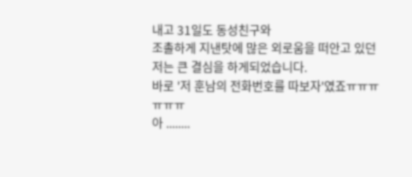내고 31일도 동성친구와
조촐하게 지낸탓에 많은 외로움을 떠안고 있던 저는 큰 결심을 하게되었습니다.
바로 '저 훈남의 전화번호를 따보자'였죠ㅠㅠㅠㅠㅠㅠ
아 ........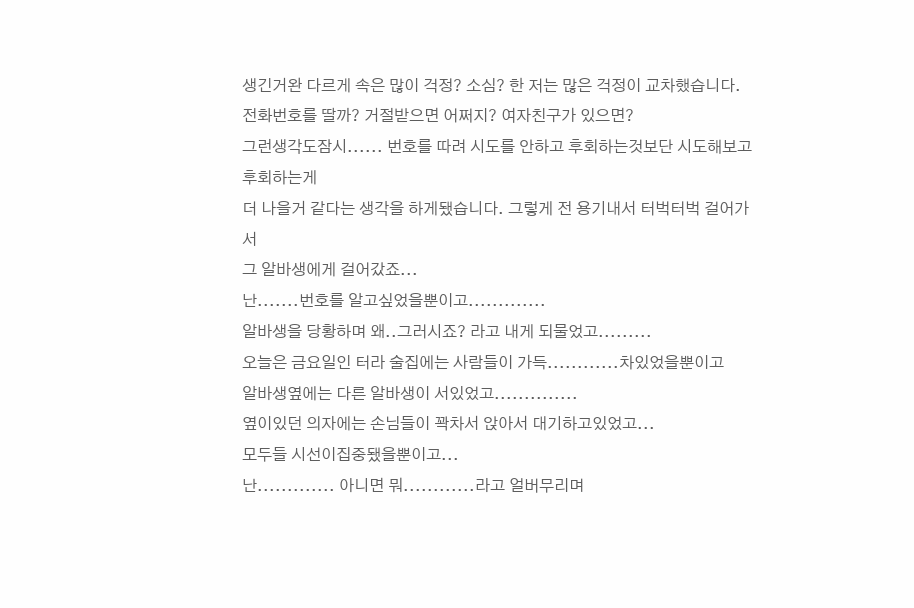생긴거완 다르게 속은 많이 걱정? 소심? 한 저는 많은 걱정이 교차했습니다.
전화번호를 딸까? 거절받으면 어쩌지? 여자친구가 있으면?
그런생각도잠시...... 번호를 따려 시도를 안하고 후회하는것보단 시도해보고 후회하는게
더 나을거 같다는 생각을 하게됐습니다. 그렇게 전 용기내서 터벅터벅 걸어가서
그 알바생에게 걸어갔죠...
난.......번호를 알고싶었을뿐이고.............
알바생을 당황하며 왜..그러시죠? 라고 내게 되물었고.........
오늘은 금요일인 터라 술집에는 사람들이 가득............차있었을뿐이고
알바생옆에는 다른 알바생이 서있었고..............
옆이있던 의자에는 손님들이 꽉차서 앉아서 대기하고있었고...
모두들 시선이집중됐을뿐이고...
난............. 아니면 뭐............라고 얼버무리며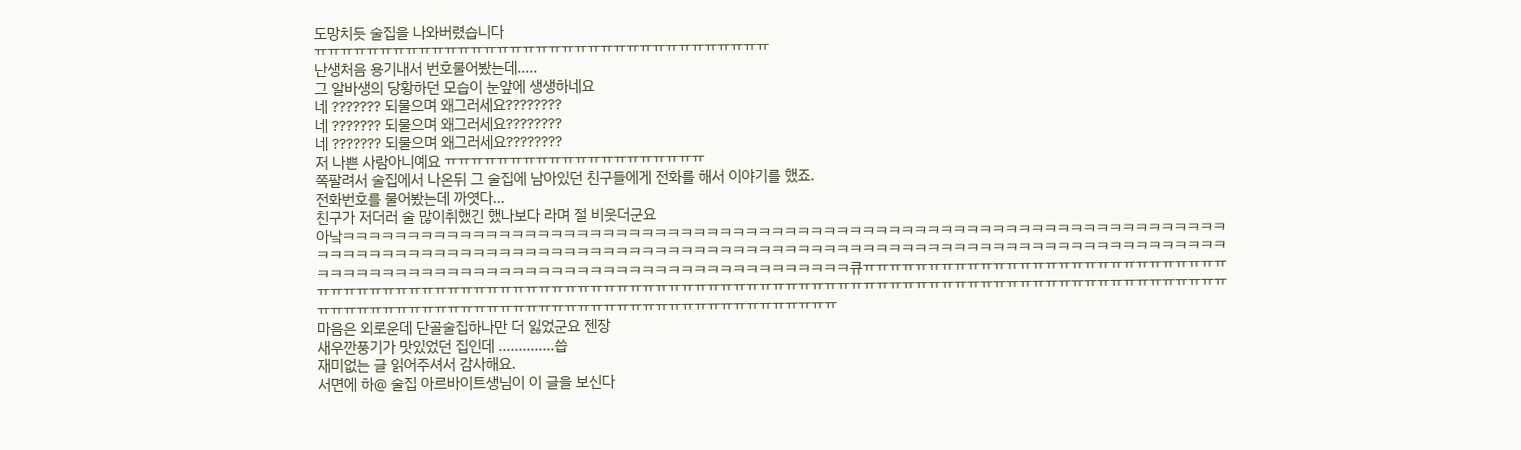도망치듯 술집을 나와버렸습니다
ㅠㅠㅠㅠㅠㅠㅠㅠㅠㅠㅠㅠㅠㅠㅠㅠㅠㅠㅠㅠㅠㅠㅠㅠㅠㅠㅠㅠㅠㅠㅠㅠㅠㅠㅠ
난생처음 용기내서 번호물어봤는데.....
그 알바생의 당황하던 모습이 눈앞에 생생하네요
네 ??????? 되물으며 왜그러세요????????
네 ??????? 되물으며 왜그러세요????????
네 ??????? 되물으며 왜그러세요????????
저 나쁜 사람아니예요 ㅠㅠㅠㅠㅠㅠㅠㅠㅠㅠㅠㅠㅠㅠㅠㅠㅠㅠㅠㅠ
쪽팔려서 술집에서 나온뒤 그 술집에 남아있던 친구들에게 전화를 해서 이야기를 했죠.
전화번호를 물어봤는데 까엿다...
친구가 저더러 술 많이취했긴 했나보다 라며 절 비웃더군요
아낰ㅋㅋㅋㅋㅋㅋㅋㅋㅋㅋㅋㅋㅋㅋㅋㅋㅋㅋㅋㅋㅋㅋㅋㅋㅋㅋㅋㅋㅋㅋㅋㅋㅋㅋㅋㅋㅋㅋㅋㅋㅋㅋㅋㅋㅋㅋㅋㅋㅋㅋㅋㅋㅋㅋㅋㅋㅋㅋㅋㅋㅋㅋㅋㅋㅋㅋㅋㅋㅋㅋㅋㅋㅋㅋㅋㅋㅋㅋㅋㅋㅋㅋㅋㅋㅋㅋㅋㅋㅋㅋㅋㅋㅋㅋㅋㅋㅋㅋㅋㅋㅋㅋㅋㅋㅋㅋㅋㅋㅋㅋㅋㅋㅋㅋㅋㅋㅋㅋㅋㅋㅋㅋㅋㅋㅋㅋㅋㅋㅋㅋㅋㅋㅋㅋㅋㅋㅋㅋㅋㅋㅋㅋㅋㅋㅋㅋㅋㅋㅋㅋㅋㅋㅋㅋㅋㅋㅋㅋㅋㅋㅋㅋㅋㅋㅋㅋㅋㅋㅋㅋㅋㅋㅋㅋㅋㅋㅋㅋㅋ큐ㅠㅠㅠㅠㅠㅠㅠㅠㅠㅠㅠㅠㅠㅠㅠㅠㅠㅠㅠㅠㅠㅠㅠㅠㅠㅠㅠㅠㅠㅠㅠㅠㅠㅠㅠㅠㅠㅠㅠㅠㅠㅠㅠㅠㅠㅠㅠㅠㅠㅠㅠㅠㅠㅠㅠㅠㅠㅠㅠㅠㅠㅠㅠㅠㅠㅠㅠㅠㅠㅠㅠㅠㅠㅠㅠㅠㅠㅠㅠㅠㅠㅠㅠㅠㅠㅠㅠㅠㅠㅠㅠㅠㅠㅠㅠㅠㅠㅠㅠㅠㅠㅠㅠㅠㅠㅠㅠㅠㅠㅠㅠㅠㅠㅠㅠㅠㅠㅠㅠㅠㅠㅠㅠㅠㅠㅠㅠㅠㅠㅠㅠㅠㅠㅠㅠㅠㅠㅠ
마음은 외로운데 단골술집하나만 더 잃었군요 젠장
새우깐풍기가 맛있었던 집인데 ..............씁
재미없는 글 읽어주셔서 감사해요.
서면에 하@ 술집 아르바이트생님이 이 글을 보신다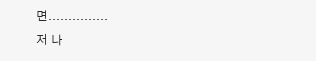면...............
저 나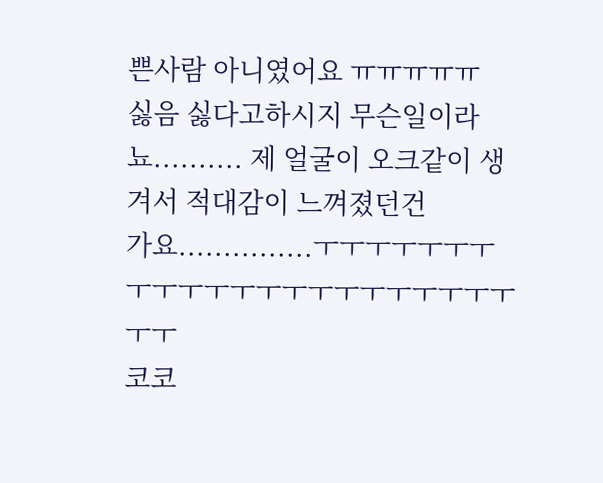쁜사람 아니였어요 ㅠㅠㅠㅠㅠ
싫음 싫다고하시지 무슨일이라뇨.......... 제 얼굴이 오크같이 생겨서 적대감이 느껴졌던건
가요...............ㅜㅜㅜㅜㅜㅜㅜㅜㅜㅜㅜㅜㅜㅜㅜㅜㅜㅜㅜㅜㅜㅜㅜㅜ
코코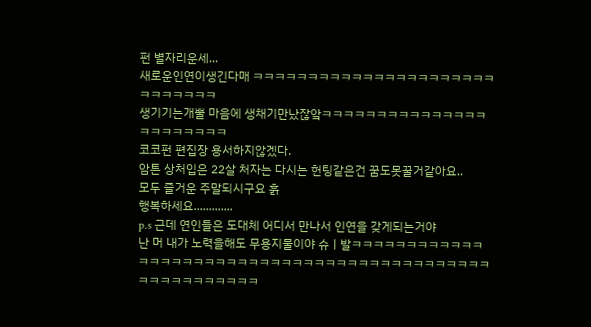펀 별자리운세...
새로운인연이생긴다매 ㅋㅋㅋㅋㅋㅋㅋㅋㅋㅋㅋㅋㅋㅋㅋㅋㅋㅋㅋㅋㅋㅋㅋㅋㅋㅋㅋㅋㅋ
생기기는개뿔 마음에 생채기만났잖앜ㅋㅋㅋㅋㅋㅋㅋㅋㅋㅋㅋㅋㅋㅋㅋㅋㅋㅋㅋㅋㅋㅋㅋ
코코펀 편집장 용서하지않겠다.
암튼 상처입은 22살 처자는 다시는 헌팅같은건 꿈도못꿀거같아요..
모두 즐거운 주말되시구요 흙
행복하세요.............
p.s 근데 연인들은 도대체 어디서 만나서 인연을 갖게되는거야
난 머 내가 노력을해도 무용지물이야 슈ㅣ발ㅋㅋㅋㅋㅋㅋㅋㅋㅋㅋㅋㅋㅋㅋㅋㅋㅋㅋㅋㅋㅋㅋㅋㅋㅋㅋㅋㅋㅋㅋㅋㅋㅋㅋㅋㅋㅋㅋㅋㅋㅋㅋㅋㅋㅋㅋㅋㅋㅋㅋㅋㅋㅋㅋㅋ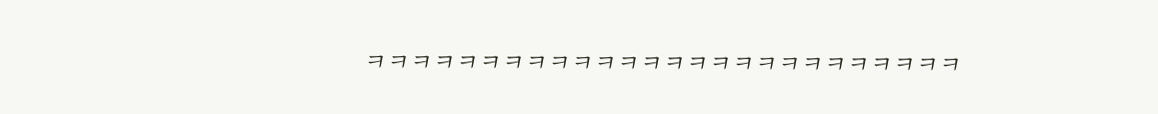ㅋㅋㅋㅋㅋㅋㅋㅋㅋㅋㅋㅋㅋㅋㅋㅋㅋㅋㅋㅋㅋㅋㅋㅋㅋㅋ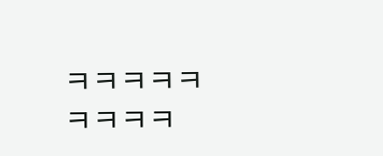ㅋㅋㅋㅋㅋㅋㅋㅋㅋ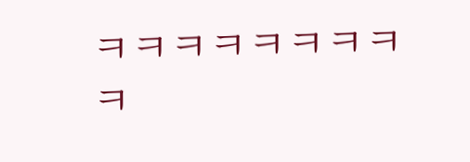ㅋㅋㅋㅋㅋㅋㅋㅋㅋ